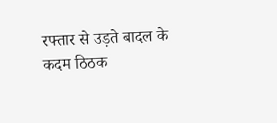रफ्तार से उड़ते बादल के कदम ठिठक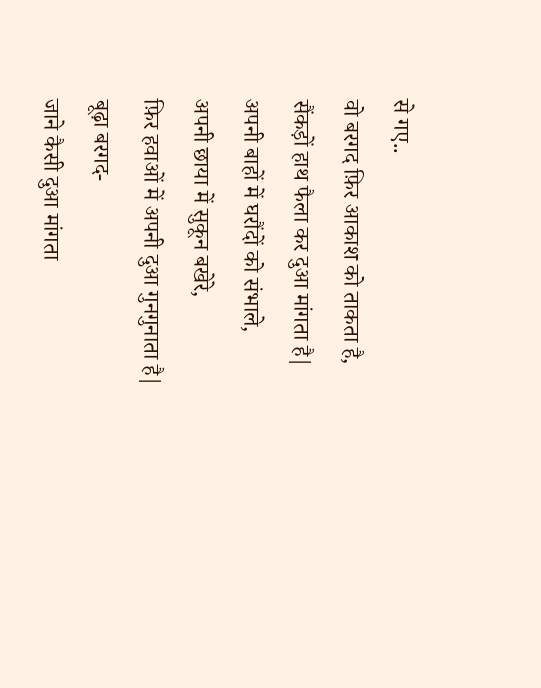से गए..
वो बरगद फ़िर आकाश को ताकता है,
सैंकड़ों हाथ फैला कर दुआ मांगता है|
अपनी बाहों में घरौंदों को संभाले,
अपनी छाया में सुकून बखेरे,
फ़िर हवाओं में अपनी दुआ गुनगुनाता है|
बूढ़ा बरगद-
जाने कैसी दुआ मांगता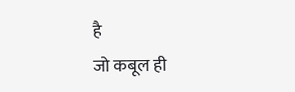है
जो कबूल ही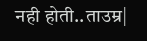नही होती..ताउम्र|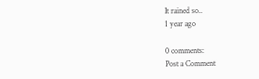It rained so..
1 year ago

0 comments:
Post a Comment